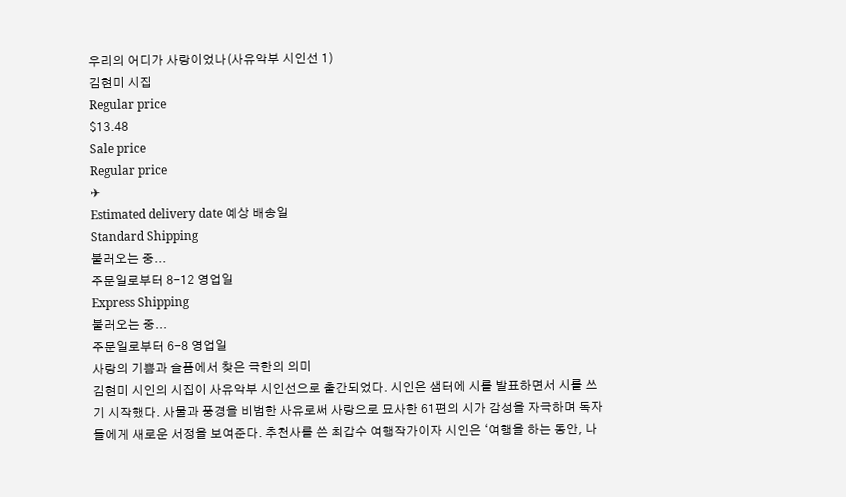우리의 어디가 사랑이었나(사유악부 시인선 1)
김현미 시집
Regular price
$13.48
Sale price
Regular price
✈
Estimated delivery date 예상 배송일
Standard Shipping
불러오는 중...
주문일로부터 8-12 영업일
Express Shipping
불러오는 중...
주문일로부터 6-8 영업일
사랑의 기쁨과 슬픔에서 찾은 극한의 의미
김현미 시인의 시집이 사유악부 시인선으로 출간되었다. 시인은 샘터에 시를 발표하면서 시를 쓰기 시작했다. 사물과 풍경을 비범한 사유로써 사랑으로 묘사한 61편의 시가 감성을 자극하며 독자들에게 새로운 서정을 보여준다. 추천사를 쓴 최갑수 여행작가이자 시인은 ‘여행을 하는 동안, 나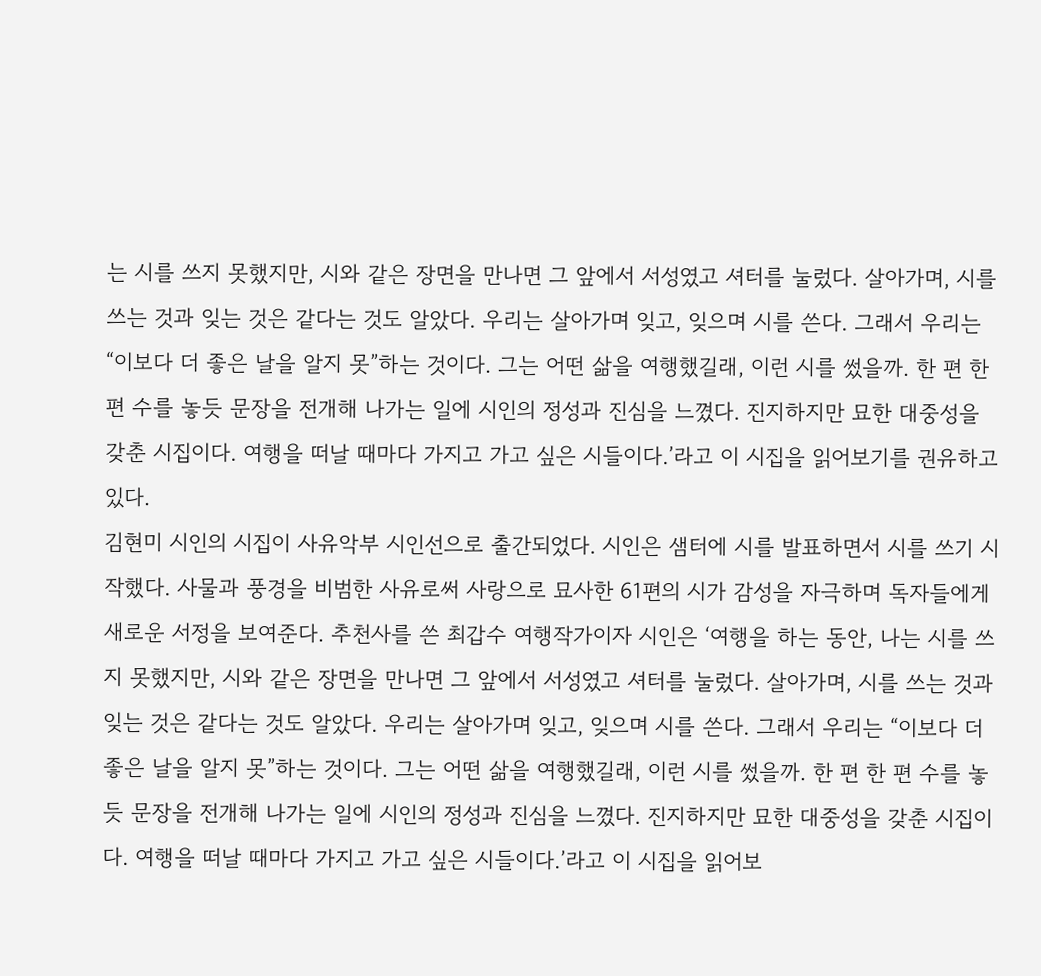는 시를 쓰지 못했지만, 시와 같은 장면을 만나면 그 앞에서 서성였고 셔터를 눌렀다. 살아가며, 시를 쓰는 것과 잊는 것은 같다는 것도 알았다. 우리는 살아가며 잊고, 잊으며 시를 쓴다. 그래서 우리는 “이보다 더 좋은 날을 알지 못”하는 것이다. 그는 어떤 삶을 여행했길래, 이런 시를 썼을까. 한 편 한 편 수를 놓듯 문장을 전개해 나가는 일에 시인의 정성과 진심을 느꼈다. 진지하지만 묘한 대중성을 갖춘 시집이다. 여행을 떠날 때마다 가지고 가고 싶은 시들이다.’라고 이 시집을 읽어보기를 권유하고 있다.
김현미 시인의 시집이 사유악부 시인선으로 출간되었다. 시인은 샘터에 시를 발표하면서 시를 쓰기 시작했다. 사물과 풍경을 비범한 사유로써 사랑으로 묘사한 61편의 시가 감성을 자극하며 독자들에게 새로운 서정을 보여준다. 추천사를 쓴 최갑수 여행작가이자 시인은 ‘여행을 하는 동안, 나는 시를 쓰지 못했지만, 시와 같은 장면을 만나면 그 앞에서 서성였고 셔터를 눌렀다. 살아가며, 시를 쓰는 것과 잊는 것은 같다는 것도 알았다. 우리는 살아가며 잊고, 잊으며 시를 쓴다. 그래서 우리는 “이보다 더 좋은 날을 알지 못”하는 것이다. 그는 어떤 삶을 여행했길래, 이런 시를 썼을까. 한 편 한 편 수를 놓듯 문장을 전개해 나가는 일에 시인의 정성과 진심을 느꼈다. 진지하지만 묘한 대중성을 갖춘 시집이다. 여행을 떠날 때마다 가지고 가고 싶은 시들이다.’라고 이 시집을 읽어보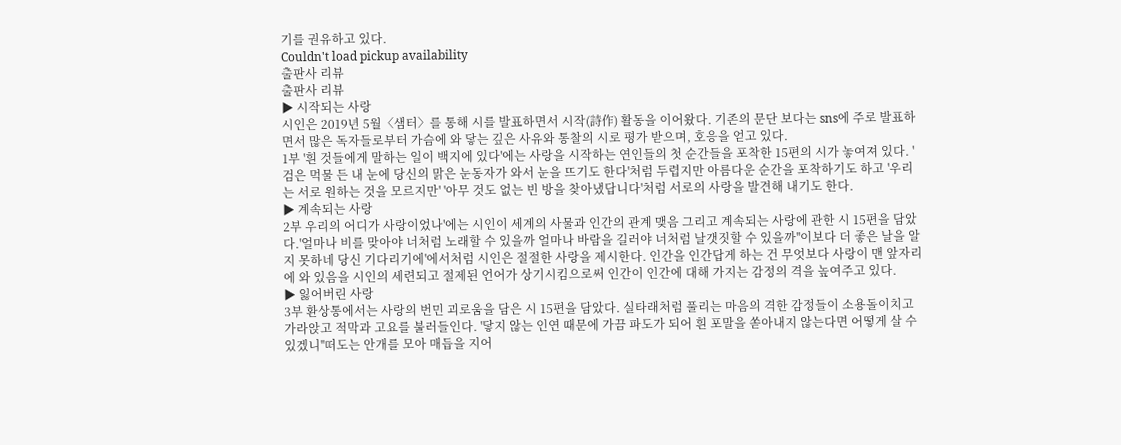기를 권유하고 있다.
Couldn't load pickup availability
출판사 리뷰
출판사 리뷰
▶ 시작되는 사랑
시인은 2019년 5월〈샘터〉를 통해 시를 발표하면서 시작(詩作) 활동을 이어왔다. 기존의 문단 보다는 sns에 주로 발표하면서 많은 독자들로부터 가슴에 와 닿는 깊은 사유와 통찰의 시로 평가 받으며, 호응을 얻고 있다.
1부 '흰 것들에게 말하는 일이 백지에 있다'에는 사랑을 시작하는 연인들의 첫 순간들을 포착한 15편의 시가 놓여져 있다. '검은 먹물 든 내 눈에 당신의 맑은 눈동자가 와서 눈을 뜨기도 한다'처럼 두렵지만 아름다운 순간을 포착하기도 하고 '우리는 서로 원하는 것을 모르지만' '아무 것도 없는 빈 방을 찾아냈답니다'처럼 서로의 사랑을 발견해 내기도 한다.
▶ 계속되는 사랑
2부 우리의 어디가 사랑이었나'에는 시인이 세계의 사물과 인간의 관계 맺음 그리고 계속되는 사랑에 관한 시 15편을 담았다.'얼마나 비를 맞아야 너처럼 노래할 수 있을까 얼마나 바람을 길러야 너처럼 날갯짓할 수 있을까''이보다 더 좋은 날을 알지 못하네 당신 기다리기에'에서처럼 시인은 절절한 사랑을 제시한다. 인간을 인간답게 하는 건 무엇보다 사랑이 맨 앞자리에 와 있음을 시인의 세련되고 절제된 언어가 상기시킴으로써 인간이 인간에 대해 가지는 감정의 격을 높여주고 있다.
▶ 잃어버린 사랑
3부 환상통에서는 사랑의 번민 괴로움을 담은 시 15편을 담았다. 실타래처럼 풀리는 마음의 격한 감정들이 소용돌이치고 가라앉고 적막과 고요를 불러들인다. '닿지 않는 인연 때문에 가끔 파도가 되어 흰 포말을 쏟아내지 않는다면 어떻게 살 수 있겠니''떠도는 안개를 모아 매듭을 지어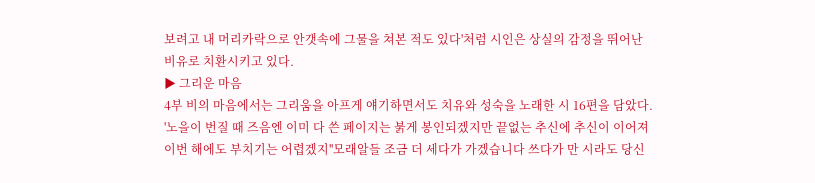보려고 내 머리카락으로 안갯속에 그물을 쳐본 적도 있다'처럼 시인은 상실의 감정을 뛰어난 비유로 치환시키고 있다.
▶ 그리운 마음
4부 비의 마음에서는 그리움을 아프게 얘기하면서도 치유와 성숙을 노래한 시 16편을 담았다. '노을이 번질 때 즈음엔 이미 다 쓴 페이지는 붉게 봉인되겠지만 끝없는 추신에 추신이 이어져 이번 해에도 부치기는 어렵겠지''모래알들 조금 더 세다가 가겠습니다 쓰다가 만 시라도 당신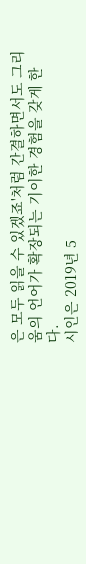은 모두 읽을 수 있겠죠'처럼 간결하면서도 그리움의 언어가 확장되는 기이한 경험을 갖게 한다.
시인은 2019년 5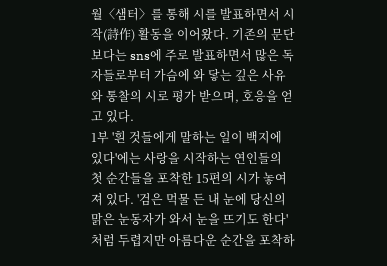월〈샘터〉를 통해 시를 발표하면서 시작(詩作) 활동을 이어왔다. 기존의 문단 보다는 sns에 주로 발표하면서 많은 독자들로부터 가슴에 와 닿는 깊은 사유와 통찰의 시로 평가 받으며, 호응을 얻고 있다.
1부 '흰 것들에게 말하는 일이 백지에 있다'에는 사랑을 시작하는 연인들의 첫 순간들을 포착한 15편의 시가 놓여져 있다. '검은 먹물 든 내 눈에 당신의 맑은 눈동자가 와서 눈을 뜨기도 한다'처럼 두렵지만 아름다운 순간을 포착하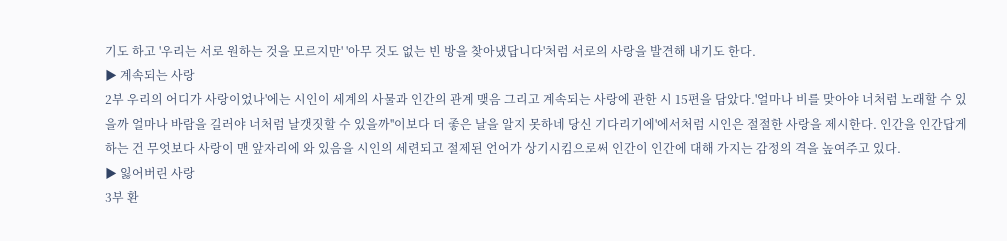기도 하고 '우리는 서로 원하는 것을 모르지만' '아무 것도 없는 빈 방을 찾아냈답니다'처럼 서로의 사랑을 발견해 내기도 한다.
▶ 계속되는 사랑
2부 우리의 어디가 사랑이었나'에는 시인이 세계의 사물과 인간의 관계 맺음 그리고 계속되는 사랑에 관한 시 15편을 담았다.'얼마나 비를 맞아야 너처럼 노래할 수 있을까 얼마나 바람을 길러야 너처럼 날갯짓할 수 있을까''이보다 더 좋은 날을 알지 못하네 당신 기다리기에'에서처럼 시인은 절절한 사랑을 제시한다. 인간을 인간답게 하는 건 무엇보다 사랑이 맨 앞자리에 와 있음을 시인의 세련되고 절제된 언어가 상기시킴으로써 인간이 인간에 대해 가지는 감정의 격을 높여주고 있다.
▶ 잃어버린 사랑
3부 환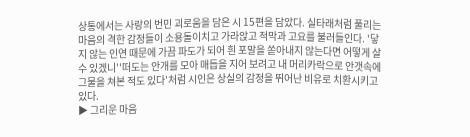상통에서는 사랑의 번민 괴로움을 담은 시 15편을 담았다. 실타래처럼 풀리는 마음의 격한 감정들이 소용돌이치고 가라앉고 적막과 고요를 불러들인다. '닿지 않는 인연 때문에 가끔 파도가 되어 흰 포말을 쏟아내지 않는다면 어떻게 살 수 있겠니''떠도는 안개를 모아 매듭을 지어 보려고 내 머리카락으로 안갯속에 그물을 쳐본 적도 있다'처럼 시인은 상실의 감정을 뛰어난 비유로 치환시키고 있다.
▶ 그리운 마음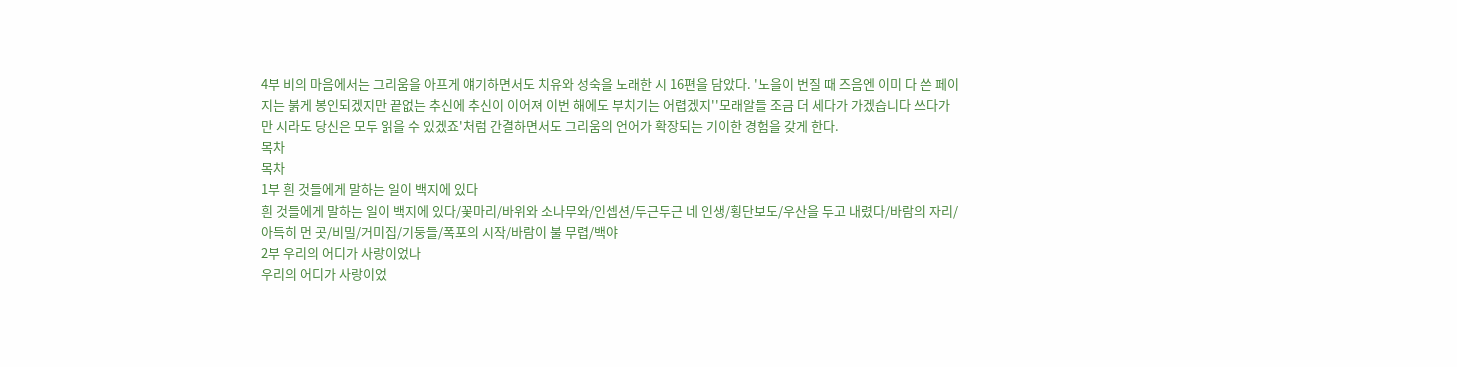4부 비의 마음에서는 그리움을 아프게 얘기하면서도 치유와 성숙을 노래한 시 16편을 담았다. '노을이 번질 때 즈음엔 이미 다 쓴 페이지는 붉게 봉인되겠지만 끝없는 추신에 추신이 이어져 이번 해에도 부치기는 어렵겠지''모래알들 조금 더 세다가 가겠습니다 쓰다가 만 시라도 당신은 모두 읽을 수 있겠죠'처럼 간결하면서도 그리움의 언어가 확장되는 기이한 경험을 갖게 한다.
목차
목차
1부 흰 것들에게 말하는 일이 백지에 있다
흰 것들에게 말하는 일이 백지에 있다/꽃마리/바위와 소나무와/인셉션/두근두근 네 인생/횡단보도/우산을 두고 내렸다/바람의 자리/아득히 먼 곳/비밀/거미집/기둥들/폭포의 시작/바람이 불 무렵/백야
2부 우리의 어디가 사랑이었나
우리의 어디가 사랑이었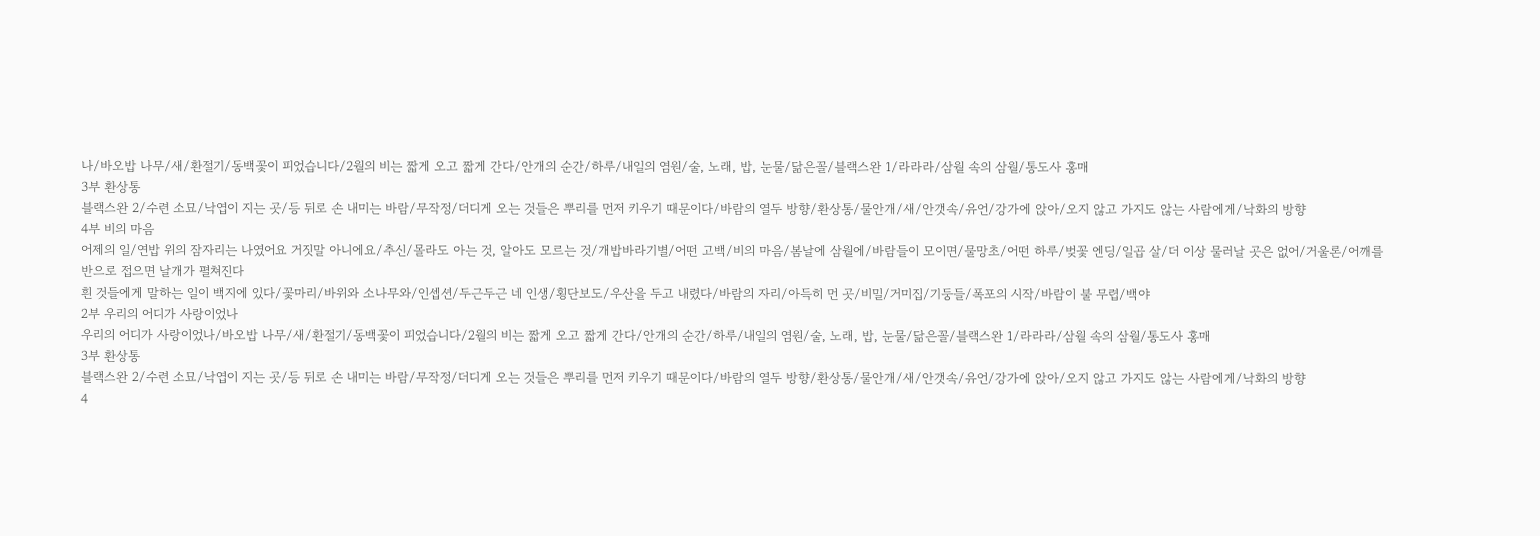나/바오밥 나무/새/환절기/동백꽃이 피었습니다/2월의 비는 짧게 오고 짧게 간다/안개의 순간/하루/내일의 염원/술, 노래, 밥, 눈물/닮은꼴/블랙스완 1/라라라/삼월 속의 삼월/통도사 홍매
3부 환상통
블랙스완 2/수련 소묘/낙엽이 지는 곳/등 뒤로 손 내미는 바람/무작정/더디게 오는 것들은 뿌리를 먼저 키우기 때문이다/바람의 열두 방향/환상통/물안개/새/안갯속/유언/강가에 앉아/오지 않고 가지도 않는 사람에게/낙화의 방향
4부 비의 마음
어제의 일/연밥 위의 잠자리는 나였어요 거짓말 아니에요/추신/몰라도 아는 것, 알아도 모르는 것/개밥바라기별/어떤 고백/비의 마음/봄날에 삼월에/바람들이 모이면/물망초/어떤 하루/벚꽃 엔딩/일곱 살/더 이상 물러날 곳은 없어/거울론/어깨를 반으로 접으면 날개가 펼쳐진다
흰 것들에게 말하는 일이 백지에 있다/꽃마리/바위와 소나무와/인셉션/두근두근 네 인생/횡단보도/우산을 두고 내렸다/바람의 자리/아득히 먼 곳/비밀/거미집/기둥들/폭포의 시작/바람이 불 무렵/백야
2부 우리의 어디가 사랑이었나
우리의 어디가 사랑이었나/바오밥 나무/새/환절기/동백꽃이 피었습니다/2월의 비는 짧게 오고 짧게 간다/안개의 순간/하루/내일의 염원/술, 노래, 밥, 눈물/닮은꼴/블랙스완 1/라라라/삼월 속의 삼월/통도사 홍매
3부 환상통
블랙스완 2/수련 소묘/낙엽이 지는 곳/등 뒤로 손 내미는 바람/무작정/더디게 오는 것들은 뿌리를 먼저 키우기 때문이다/바람의 열두 방향/환상통/물안개/새/안갯속/유언/강가에 앉아/오지 않고 가지도 않는 사람에게/낙화의 방향
4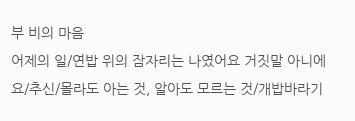부 비의 마음
어제의 일/연밥 위의 잠자리는 나였어요 거짓말 아니에요/추신/몰라도 아는 것, 알아도 모르는 것/개밥바라기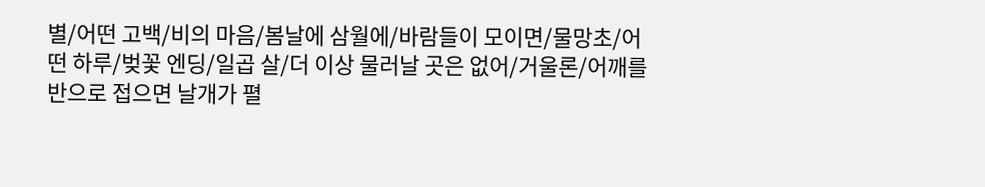별/어떤 고백/비의 마음/봄날에 삼월에/바람들이 모이면/물망초/어떤 하루/벚꽃 엔딩/일곱 살/더 이상 물러날 곳은 없어/거울론/어깨를 반으로 접으면 날개가 펼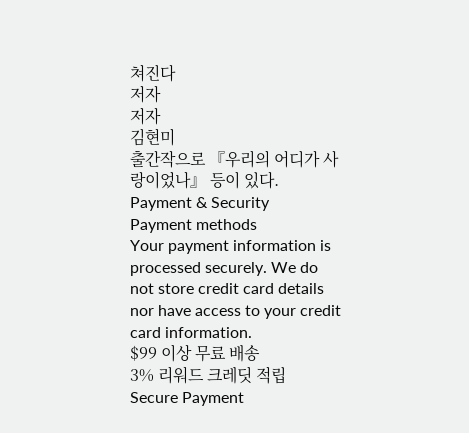쳐진다
저자
저자
김현미
출간작으로 『우리의 어디가 사랑이었나』 등이 있다.
Payment & Security
Payment methods
Your payment information is processed securely. We do not store credit card details nor have access to your credit card information.
$99 이상 무료 배송
3% 리워드 크레딧 적립
Secure Payment